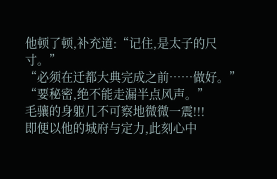他顿了顿,补充道:“记住,是太子的尺寸。”
“必须在迁都大典完成之前……做好。”
“要秘密,绝不能走漏半点风声。”
毛骧的身躯几不可察地微微一震!!!
即便以他的城府与定力,此刻心中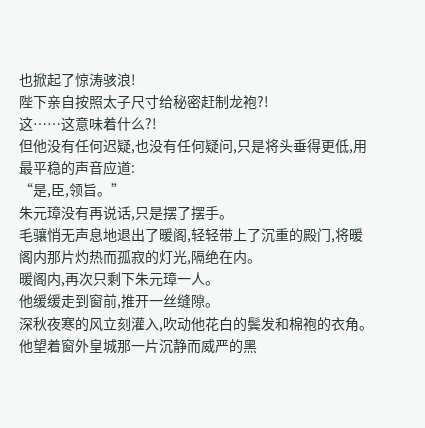也掀起了惊涛骇浪!
陛下亲自按照太子尺寸给秘密赶制龙袍?!
这……这意味着什么?!
但他没有任何迟疑,也没有任何疑问,只是将头垂得更低,用最平稳的声音应道:
“是,臣,领旨。”
朱元璋没有再说话,只是摆了摆手。
毛骧悄无声息地退出了暖阁,轻轻带上了沉重的殿门,将暖阁内那片灼热而孤寂的灯光,隔绝在内。
暖阁内,再次只剩下朱元璋一人。
他缓缓走到窗前,推开一丝缝隙。
深秋夜寒的风立刻灌入,吹动他花白的鬓发和棉袍的衣角。
他望着窗外皇城那一片沉静而威严的黑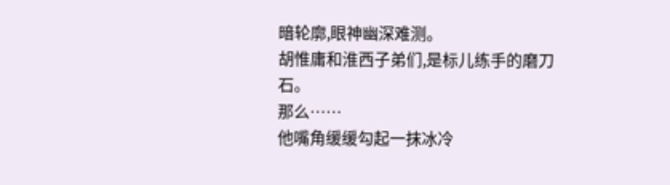暗轮廓,眼神幽深难测。
胡惟庸和淮西子弟们,是标儿练手的磨刀石。
那么……
他嘴角缓缓勾起一抹冰冷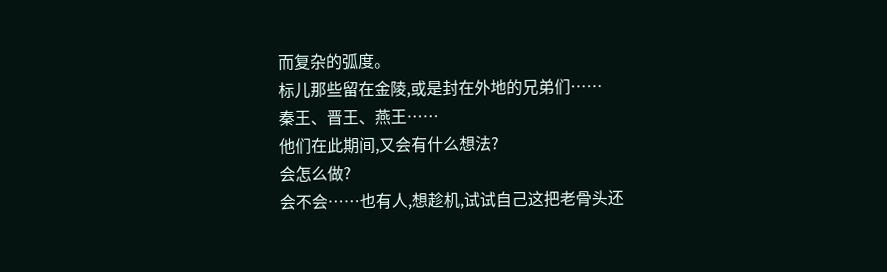而复杂的弧度。
标儿那些留在金陵,或是封在外地的兄弟们……
秦王、晋王、燕王……
他们在此期间,又会有什么想法?
会怎么做?
会不会……也有人,想趁机,试试自己这把老骨头还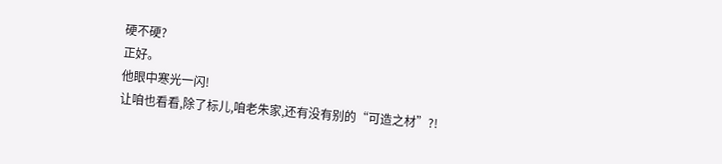硬不硬?
正好。
他眼中寒光一闪!
让咱也看看,除了标儿,咱老朱家,还有没有别的“可造之材”?!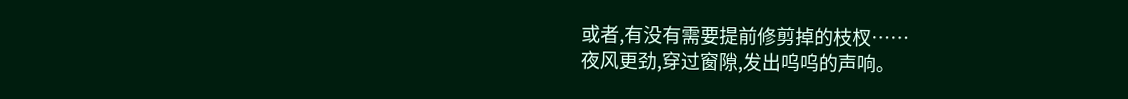或者,有没有需要提前修剪掉的枝杈……
夜风更劲,穿过窗隙,发出呜呜的声响。